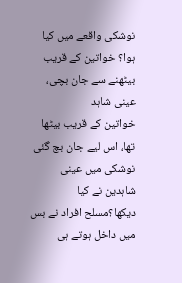نوشکی واقعے میں کیا ہوا؟ خواتین کے قریب بیٹھنے سے جان بچی، عینی شاہد
خواتین کے قریب بیٹھا تھا، اس لیے جان بچ گئی نوشکی میں عینی شاہدین نے کیا دیکھا؟مسلح افراد نے بس میں داخل ہوتے ہی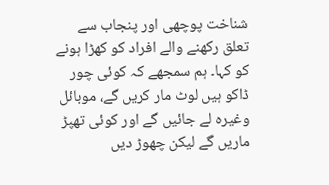شناخت پوچھی اور پنجاب سے تعلق رکھنے والے افراد کو کھڑا ہونے کو کہا۔ ہم سمجھے کہ کوئی چور ڈاکو ہیں لوٹ مار کریں گے، موبائل وغیرہ لے جائیں گے اور کوئی تھپڑ ماریں گے لیکن چھوڑ دیں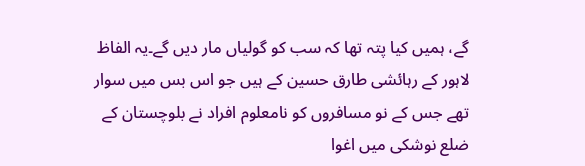گے، ہمیں کیا پتہ تھا کہ سب کو گولیاں مار دیں گے۔یہ الفاظ لاہور کے رہائشی طارق حسین کے ہیں جو اس بس میں سوار تھے جس کے نو مسافروں کو نامعلوم افراد نے بلوچستان کے ضلع نوشکی میں اغوا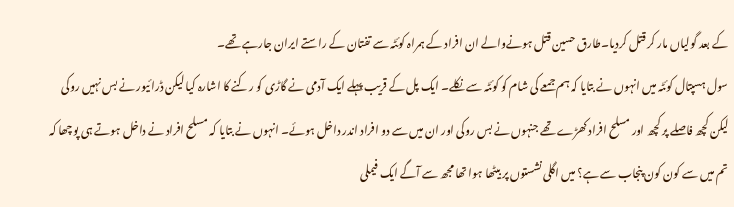کے بعد گولیاں مار کر قتل کردیا۔طارق حسین قتل ہونےوالے ان افراد کے ہمراہ کوئٹہ سے تفتان کے راستے ایران جارہے تھے۔
سول ہسپتال کوئٹہ میں انہوں نے بتایا کہ ہم جمعے کی شام کو کوئٹہ سے نکلے۔ ایک پل کے قریب پہلے ایک آدمی نے گاڑی کو رکنے کا اشارہ کیا لیکن ڈرائیور نے بس نہیں روکی لیکن کچھ فاصلے پر کچھ اور مسلح افراد کھڑے تھے جنہوں نے بس روکی اور ان میں سے دو افراد اندر داخل ہوئے۔ انہوں نے بتایا کہ مسلح افراد نے داخل ہوتے ہی پوچھا کہ تم میں سے کون کون پنجاب سے ہے؟ میں اگلی نشستوں پر بیٹھا ہوا تھا مجھ سے آگے ایک فیملی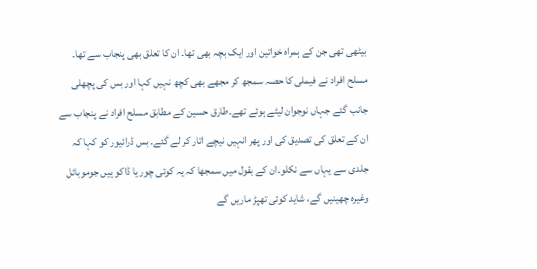بیٹھی تھی جن کے ہمراہ خواتین اور ایک بچہ بھی تھا۔ ان کا تعلق بھی پنجاب سے تھا۔ مسلح افراد نے فیملی کا حصہ سمجھ کر مجھے بھی کچھ نہیں کہا اور بس کی پچھلی جانب گئے جہاں نوجوان لیٹے ہوئے تھے۔طارق حسین کے مطابق مسلح افراد نے پنجاب سے ان کے تعلق کی تصدیق کی اور پھر انہیں نیچے اتار کر لے گئے۔ بس ڈرائیور کو کہا کہ جلدی سے یہاں سے نکلو۔ان کے بقول میں سمجھا کہ یہ کوئی چور یا ڈاکو ہیں جوموبائل وغیرہ چھینیں گے، شاید کوئی تھپڑ ماریں گے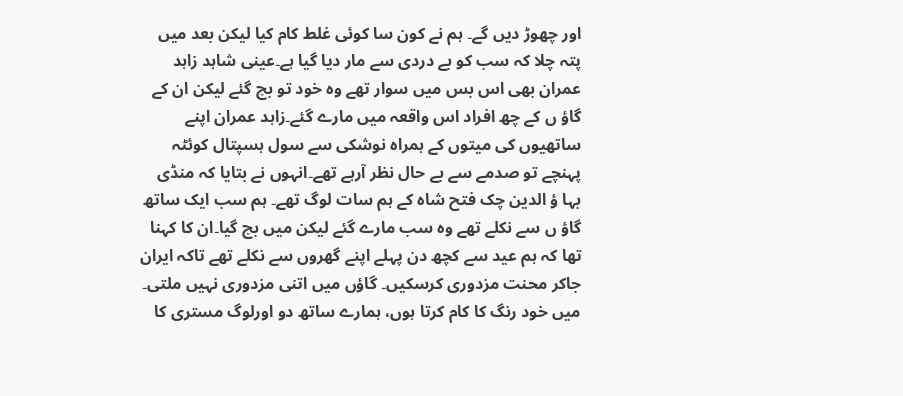اور چھوڑ دیں گے۔ ہم نے کون سا کوئی غلط کام کیا لیکن بعد میں پتہ چلا کہ سب کو بے دردی سے مار دیا گیا ہے۔عینی شاہد زاہد عمران بھی اس بس میں سوار تھے وہ خود تو بچ گئے لیکن ان کے گاؤ ں کے چھ افراد اس واقعہ میں مارے گئے۔زاہد عمران اپنے ساتھیوں کی میتوں کے ہمراہ نوشکی سے سول ہسپتال کوئٹہ پہنچے تو صدمے سے بے حال نظر آرہے تھے۔انہوں نے بتایا کہ منڈی بہا ؤ الدین چک فتح شاہ کے ہم سات لوگ تھے۔ ہم سب ایک ساتھ گاؤ ں سے نکلے تھے وہ سب مارے گئے لیکن میں بچ گیا۔ان کا کہنا تھا کہ ہم عید سے کچھ دن پہلے اپنے گھروں سے نکلے تھے تاکہ ایران جاکر محنت مزدوری کرسکیں۔ گاؤں میں اتنی مزدوری نہیں ملتی۔ میں خود رنگ کا کام کرتا ہوں، ہمارے ساتھ دو اورلوگ مستری کا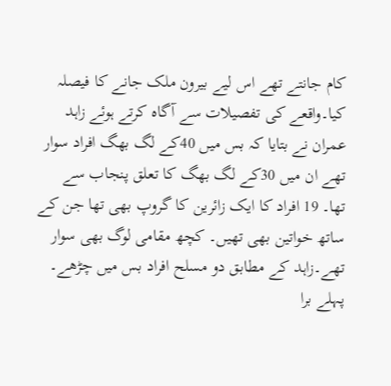کام جانتے تھے اس لیے بیرون ملک جانے کا فیصلہ کیا۔واقعے کی تفصیلات سے آگاہ کرتے ہوئے زاہد عمران نے بتایا کہ بس میں 40کے لگ بھگ افراد سوار تھے ان میں 30کے لگ بھگ کا تعلق پنجاب سے تھا۔ 19 افراد کا ایک زائرین کا گروپ بھی تھا جن کے ساتھ خواتین بھی تھیں۔ کچھ مقامی لوگ بھی سوار تھے۔زاہد کے مطابق دو مسلح افراد بس میں چڑھے۔ پہلے برا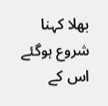بھلا کہنا شروع ہوگئے اس کے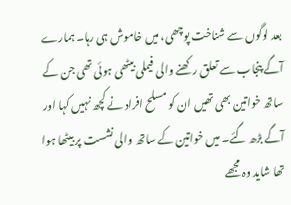بعد لوگوں سے شناخت پوچھی، میں خاموش ہی رہا۔ ہمارے آگے پنجاب سے تعلق رکھنے والی فیملی بیٹھی ہوئی تھی جن کے ساتھ خواتین بھی تھیں ان کو مسلح افراد نے کچھ نہیں کہا اور آگے بڑھ گئے۔ میں خواتین کے ساتھ والی نشست پر بیٹھا ہوا تھا شاید وہ مجھے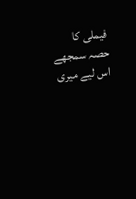فیملی کا حصہ سمجھے اس لیے میری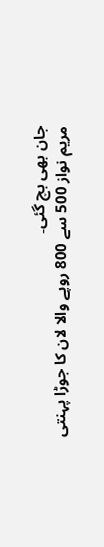جان بھی بچ گئی۔
مریم نواز 500 سے 800 روپے والا لان کا جوڑا پہنتی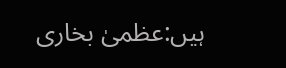ہیں:عظمیٰ بخاری